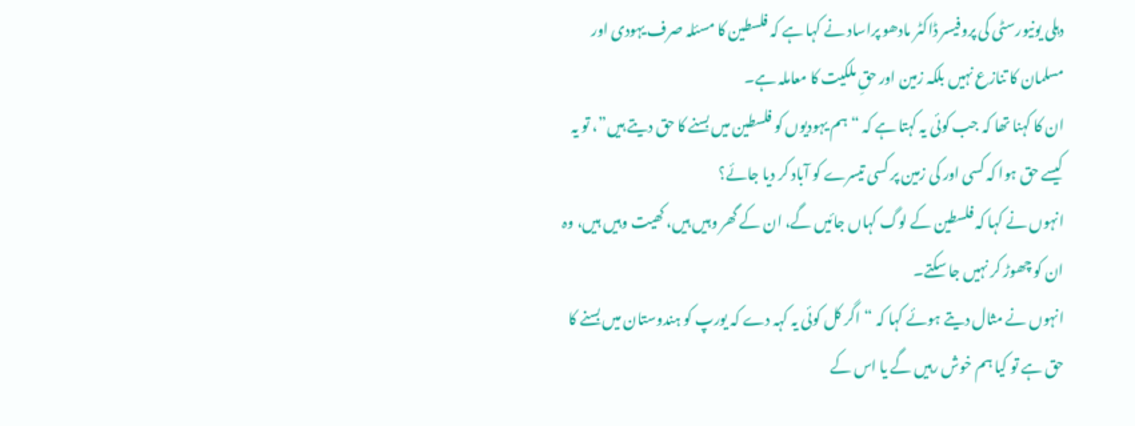دہلی یونیورسٹی کی پروفیسر ڈاکٹر مادھو پراساد نے کہا ہے کہ فلسطین کا مسئلہ صرف یہودی اور مسلمان کا تنازع نہیں بلکہ زمین اور حقِ ملکیت کا معاملہ ہے۔
ان کا کہنا تھا کہ جب کوئی یہ کہتا ہے کہ “ہم یہودیوں کو فلسطین میں بسنے کا حق دیتے ہیں”، تو یہ کیسے حق ہوا کہ کسی اور کی زمین پر کسی تیسرے کو آباد کر دیا جائے؟
انہوں نے کہا کہ فلسطین کے لوگ کہاں جائیں گے، ان کے گھر وہیں ہیں، کھیت وہیں ہیں، وہ ان کو چھوڑ کر نہیں جا سکتے۔
انہوں نے مثال دیتے ہوئے کہا کہ “اگر کل کوئی یہ کہہ دے کہ یورپ کو ہندوستان میں بسنے کا حق ہے تو کیا ہم خوش رہیں گے یا اس کے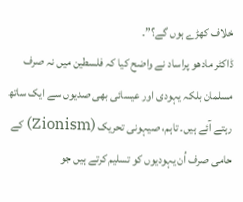خلاف کھڑے ہوں گے؟”۔
ڈاکٹر مادھو پراساد نے واضح کیا کہ فلسطین میں نہ صرف مسلمان بلکہ یہودی اور عیسائی بھی صدیوں سے ایک ساتھ رہتے آئے ہیں۔ تاہم، صیہونی تحریک (Zionism) کے حامی صرف اُن یہودیوں کو تسلیم کرتے ہیں جو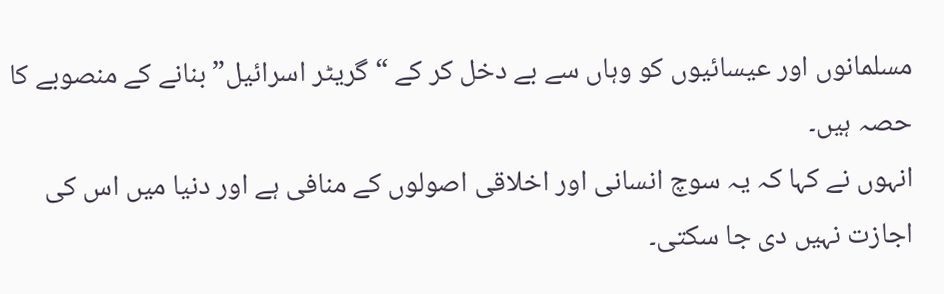مسلمانوں اور عیسائیوں کو وہاں سے بے دخل کر کے “گریٹر اسرائیل” بنانے کے منصوبے کا حصہ ہیں۔
انہوں نے کہا کہ یہ سوچ انسانی اور اخلاقی اصولوں کے منافی ہے اور دنیا میں اس کی اجازت نہیں دی جا سکتی۔